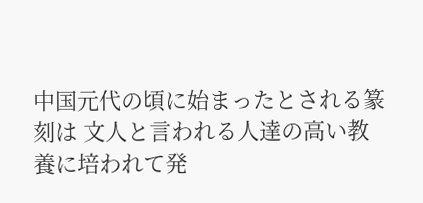中国元代の頃に始まったとされる篆刻は 文人と言われる人達の高い教養に培われて発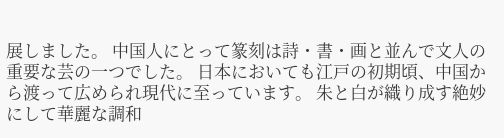展しました。 中国人にとって篆刻は詩・書・画と並んで文人の重要な芸の一つでした。 日本においても江戸の初期頃、中国から渡って広められ現代に至っています。 朱と白が織り成す絶妙にして華麗な調和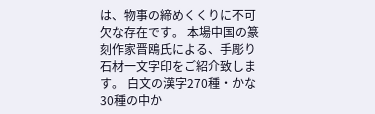は、物事の締めくくりに不可欠な存在です。 本場中国の篆刻作家晋鴎氏による、手彫り石材一文字印をご紹介致します。 白文の漢字270種・かな30種の中か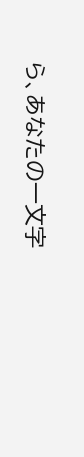ら、あなたの一文字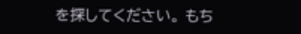を探してください。 もち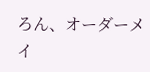ろん、オーダーメイ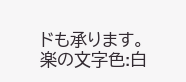ドも承ります。
楽の文字色:白